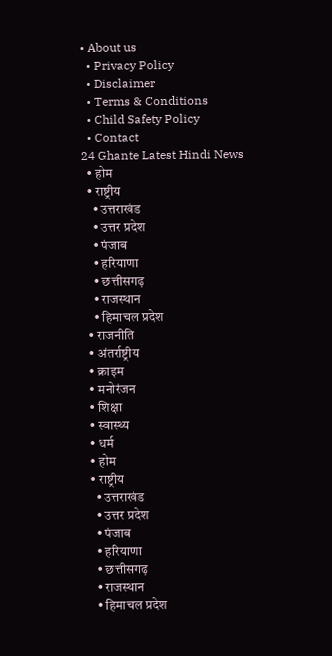• About us
  • Privacy Policy
  • Disclaimer
  • Terms & Conditions
  • Child Safety Policy
  • Contact
24 Ghante Latest Hindi News
  • होम
  • राष्ट्रीय
    • उत्तराखंड
    • उत्तर प्रदेश
    • पंजाब
    • हरियाणा
    • छत्तीसगढ़
    • राजस्थान
    • हिमाचल प्रदेश
  • राजनीति
  • अंतर्राष्ट्रीय
  • क्राइम
  • मनोरंजन
  • शिक्षा
  • स्वास्थ्य
  • धर्म
  • होम
  • राष्ट्रीय
    • उत्तराखंड
    • उत्तर प्रदेश
    • पंजाब
    • हरियाणा
    • छत्तीसगढ़
    • राजस्थान
    • हिमाचल प्रदेश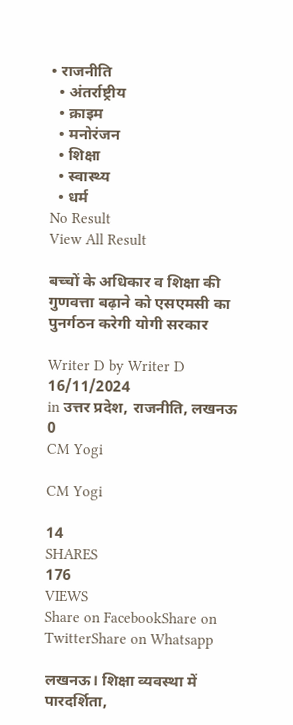• राजनीति
  • अंतर्राष्ट्रीय
  • क्राइम
  • मनोरंजन
  • शिक्षा
  • स्वास्थ्य
  • धर्म
No Result
View All Result

बच्चों के अधिकार व शिक्षा की गुणवत्ता बढ़ाने को एसएमसी का पुनर्गठन करेगी योगी सरकार

Writer D by Writer D
16/11/2024
in उत्तर प्रदेश, राजनीति, लखनऊ
0
CM Yogi

CM Yogi

14
SHARES
176
VIEWS
Share on FacebookShare on TwitterShare on Whatsapp

लखनऊ। शिक्षा व्यवस्था में पारदर्शिता,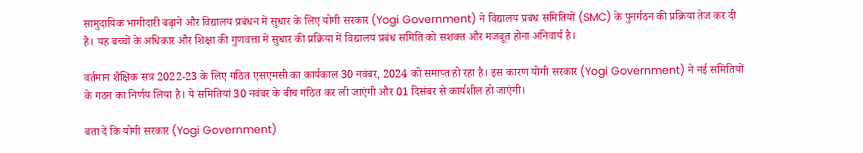सामुदायिक भागीदारी बढ़ाने और विद्यालय प्रबंधन में सुधार के लिए योगी सरकार (Yogi Government) ने विद्यालय प्रबंध समितियों (SMC) के पुनर्गठन की प्रक्रिया तेज कर दी है। यह बच्चों के अधिकार और शिक्षा की गुणवत्ता में सुधार की प्रक्रिया में विद्यालय प्रबंध समिति को सशक्त और मजबूत होना अनिवार्य है।

वर्तमान शैक्षिक सत्र 2022-23 के लिए गठित एसएमसी का कार्यकाल 30 नवंबर, 2024 को समाप्त हो रहा है। इस कारण योगी सरकार (Yogi Government) ने नई समितियों के गठन का निर्णय लिया है। ये समितियां 30 नवंबर के बीच गठित कर ली जाएंगी और 01 दिसंबर से कार्यशील हो जाएंगी।

बता दें कि योगी सरकार (Yogi Government)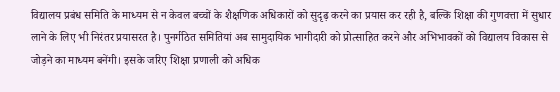विद्यालय प्रबंध समिति के माध्यम से न केवल बच्चों के शैक्षणिक अधिकारों को सुदृढ़ करने का प्रयास कर रही है, बल्कि शिक्षा की गुणवत्ता में सुधार लाने के लिए भी निरंतर प्रयासरत है। पुनर्गठित समितियां अब सामुदायिक भागीदारी को प्रोत्साहित करने और अभिभावकों को विद्यालय विकास से जोड़ने का माध्यम बनेंगी। इसके जरिए शिक्षा प्रणाली को अधिक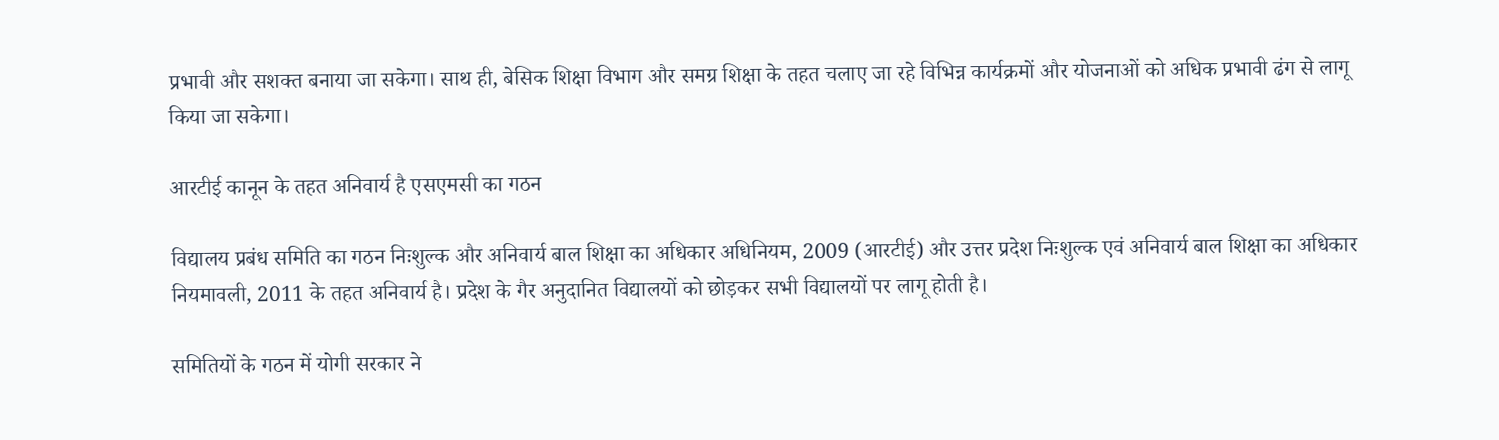प्रभावी और सशक्त बनाया जा सकेगा। साथ ही, बेसिक शिक्षा विभाग और समग्र शिक्षा के तहत चलाए जा रहे विभिन्न कार्यक्रमों और योजनाओं को अधिक प्रभावी ढंग से लागू किया जा सकेगा।

आरटीई कानून के तहत अनिवार्य है एसएमसी का गठन

विद्यालय प्रबंध समिति का गठन निःशुल्क और अनिवार्य बाल शिक्षा का अधिकार अधिनियम, 2009 (आरटीई) और उत्तर प्रदेश निःशुल्क एवं अनिवार्य बाल शिक्षा का अधिकार नियमावली, 2011 के तहत अनिवार्य है। प्रदेश के गैर अनुदानित विद्यालयों को छोड़कर सभी विद्यालयों पर लागू होती है।

समितियों के गठन में योगी सरकार ने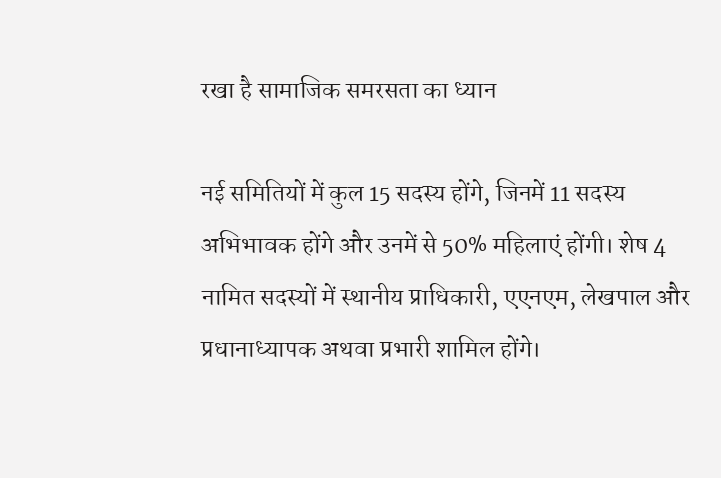रखा है सामाजिक समरसता का ध्यान

नई समितियों में कुल 15 सदस्य होंगे, जिनमें 11 सदस्य अभिभावक होंगे और उनमें से 50% महिलाएं होंगी। शेष 4 नामित सदस्यों में स्थानीय प्राधिकारी, एएनएम, लेखपाल और प्रधानाध्यापक अथवा प्रभारी शामिल होंगे।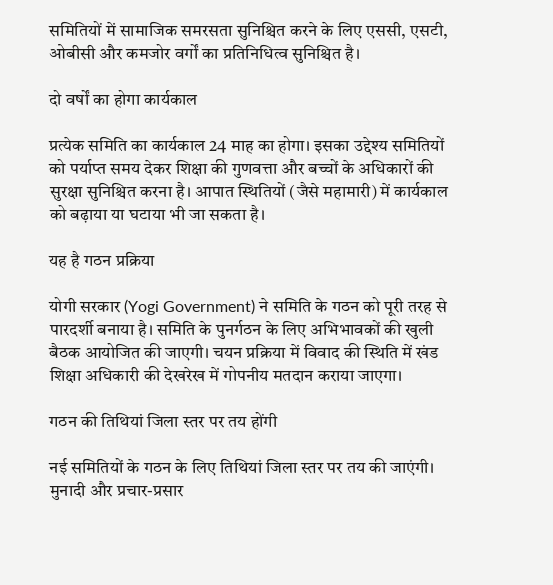समितियों में सामाजिक समरसता सुनिश्चित करने के लिए एससी, एसटी, ओबीसी और कमजोर वर्गों का प्रतिनिधित्व सुनिश्चित है।

दो वर्षों का होगा कार्यकाल

प्रत्येक समिति का कार्यकाल 24 माह का होगा। इसका उद्देश्य समितियों को पर्याप्त समय देकर शिक्षा की गुणवत्ता और बच्चों के अधिकारों की सुरक्षा सुनिश्चित करना है। आपात स्थितियों (जैसे महामारी) में कार्यकाल को बढ़ाया या घटाया भी जा सकता है।

यह है गठन प्रक्रिया

योगी सरकार (Yogi Government) ने समिति के गठन को पूरी तरह से पारदर्शी बनाया है। समिति के पुनर्गठन के लिए अभिभावकों की खुली बैठक आयोजित की जाएगी। चयन प्रक्रिया में विवाद की स्थिति में खंड शिक्षा अधिकारी की देखरेख में गोपनीय मतदान कराया जाएगा।

गठन की तिथियां जिला स्तर पर तय होंगी

नई समितियों के गठन के लिए तिथियां जिला स्तर पर तय की जाएंगी। मुनादी और प्रचार-प्रसार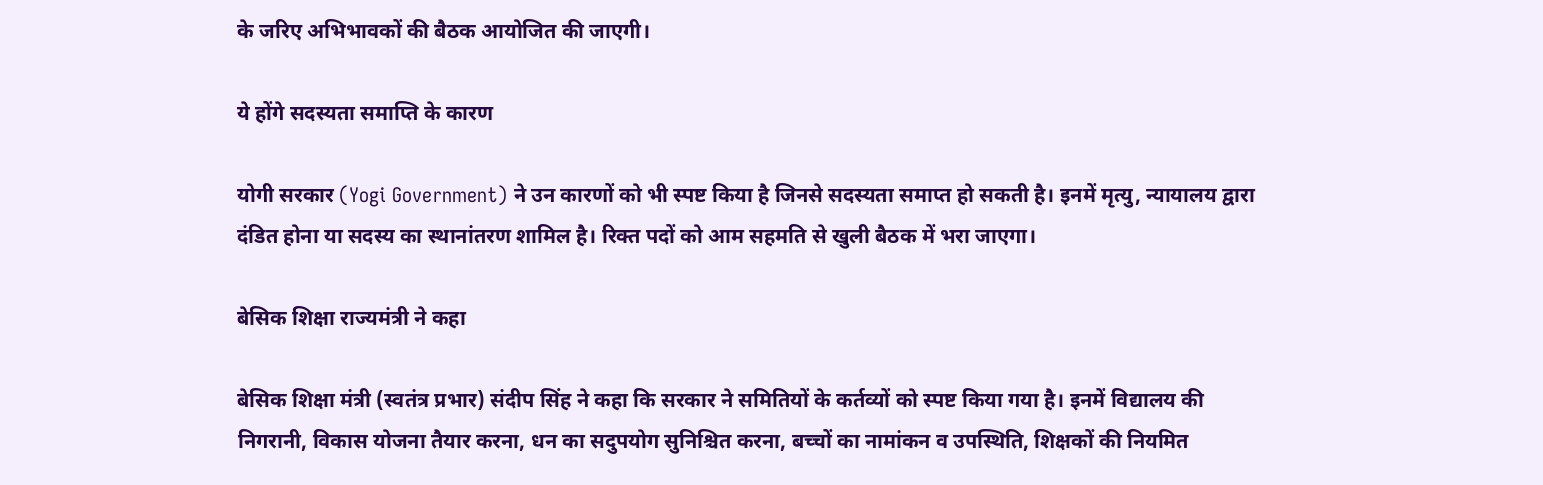के जरिए अभिभावकों की बैठक आयोजित की जाएगी।

ये होंगे सदस्यता समाप्ति के कारण

योगी सरकार (Yogi Government) ने उन कारणों को भी स्पष्ट किया है जिनसे सदस्यता समाप्त हो सकती है। इनमें मृत्यु, न्यायालय द्वारा दंडित होना या सदस्य का स्थानांतरण शामिल है। रिक्त पदों को आम सहमति से खुली बैठक में भरा जाएगा।

बेसिक शिक्षा राज्यमंत्री ने कहा

बेसिक शिक्षा मंत्री (स्वतंत्र प्रभार) संदीप सिंह ने कहा कि सरकार ने समितियों के कर्तव्यों को स्पष्ट किया गया है। इनमें विद्यालय की निगरानी, विकास योजना तैयार करना, धन का सदुपयोग सुनिश्चित करना, बच्चों का नामांकन व उपस्थिति, शिक्षकों की नियमित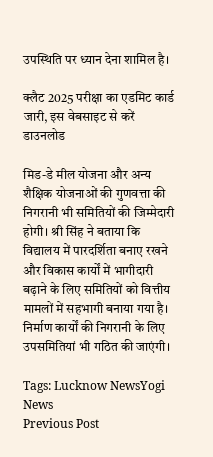उपस्थिति पर ध्यान देना शामिल है।

क्लैट 2025 परीक्षा का एडमिट कार्ड जारी, इस वेबसाइट से करें डाउनलोड

मिड-डे मील योजना और अन्य शैक्षिक योजनाओं की गुणवत्ता की निगरानी भी समितियों की जिम्मेदारी होगी। श्री सिंह ने बताया कि विद्यालय में पारदर्शिता बनाए रखने और विकास कार्यों में भागीदारी बढ़ाने के लिए समितियों को वित्तीय मामलों में सहभागी बनाया गया है। निर्माण कार्यों की निगरानी के लिए उपसमितियां भी गठित की जाएंगी।

Tags: Lucknow NewsYogi News
Previous Post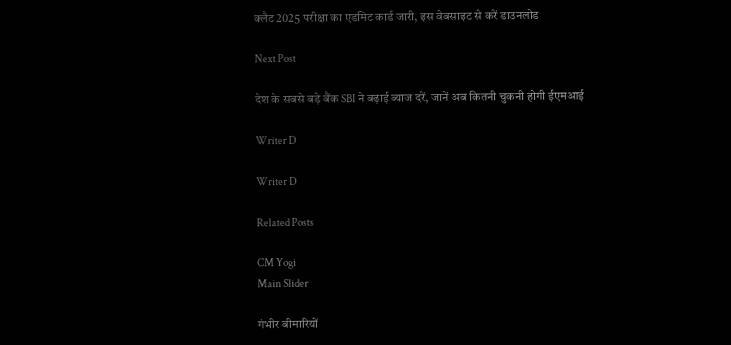क्लैट 2025 परीक्षा का एडमिट कार्ड जारी, इस वेबसाइट से करें डाउनलोड

Next Post

देश के सबसे बड़े बैंक SBI ने बढ़ाई ब्याज दरें, जानें अब कितनी चुकनी होगी ईएमआई

Writer D

Writer D

Related Posts

CM Yogi
Main Slider

गंभीर बीमारियों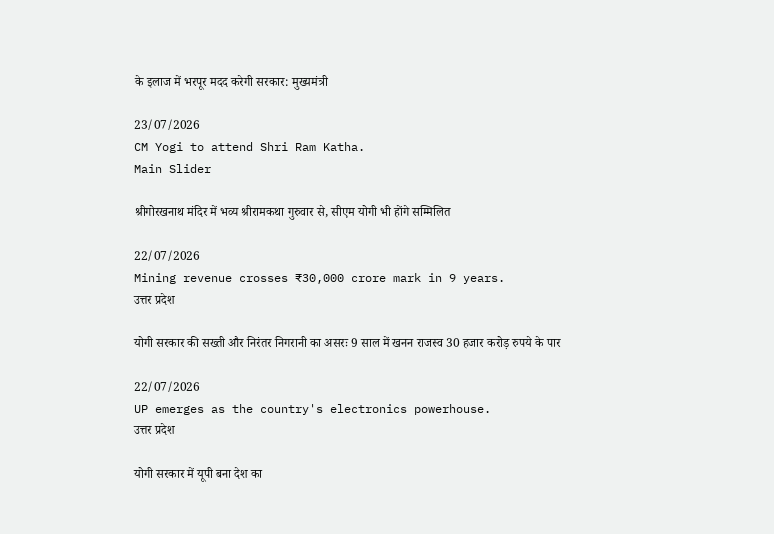के इलाज में भरपूर मदद करेगी सरकार: मुख्यमंत्री

23/07/2026
CM Yogi to attend Shri Ram Katha.
Main Slider

श्रीगोरखनाथ मंदिर में भव्य श्रीरामकथा गुरुवार से, सीएम योगी भी होंगे सम्मिलित

22/07/2026
Mining revenue crosses ₹30,000 crore mark in 9 years.
उत्तर प्रदेश

योगी सरकार की सख्ती और निरंतर निगरानी का असरः 9 साल में खनन राजस्व 30 हजार करोड़ रुपये के पार

22/07/2026
UP emerges as the country's electronics powerhouse.
उत्तर प्रदेश

योगी सरकार में यूपी बना देश का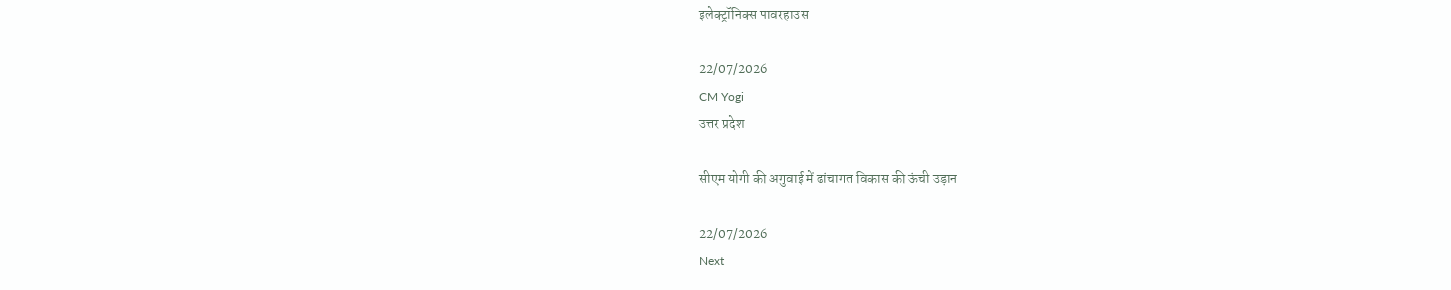इलेक्ट्रॉनिक्स पावरहाउस

22/07/2026
CM Yogi
उत्तर प्रदेश

सीएम योगी की अगुवाई में ढांचागत विकास की ऊंची उड़ान

22/07/2026
Next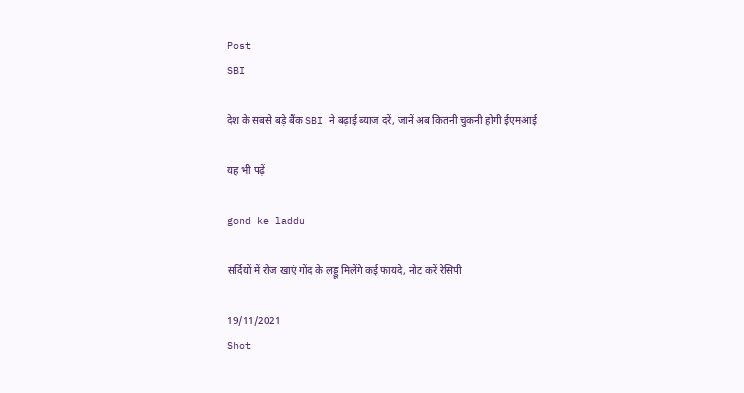Post
SBI

देश के सबसे बड़े बैंक SBI ने बढ़ाई ब्याज दरें, जानें अब कितनी चुकनी होगी ईएमआई

यह भी पढ़ें

gond ke laddu

सर्दियों में रोज खाएं गोंद के लड्डू मिलेंगे कई फायदे, नोट करें रेसिपी

19/11/2021
Shot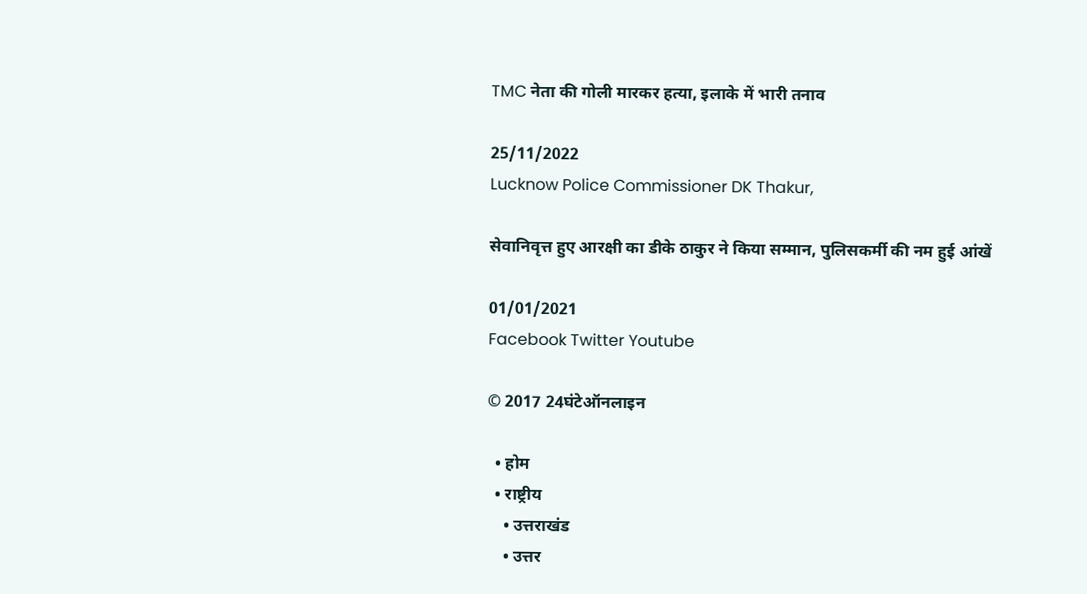TMC नेता की गोली मारकर हत्या, इलाके में भारी तनाव

25/11/2022
Lucknow Police Commissioner DK Thakur,

सेवानिवृत्त हुए आरक्षी का डीके ठाकुर ने किया सम्मान, पुलिसकर्मी की नम हुई आंखें

01/01/2021
Facebook Twitter Youtube

© 2017 24घंटेऑनलाइन

  • होम
  • राष्ट्रीय
    • उत्तराखंड
    • उत्तर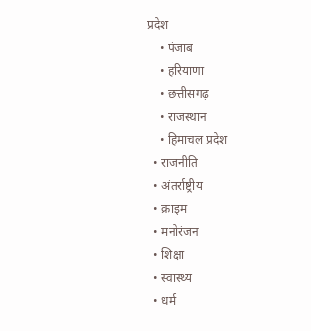प्रदेश
    • पंजाब
    • हरियाणा
    • छत्तीसगढ़
    • राजस्थान
    • हिमाचल प्रदेश
  • राजनीति
  • अंतर्राष्ट्रीय
  • क्राइम
  • मनोरंजन
  • शिक्षा
  • स्वास्थ्य
  • धर्म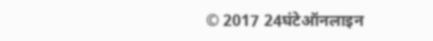© 2017 24घंटेऑनलाइन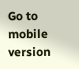Go to mobile version